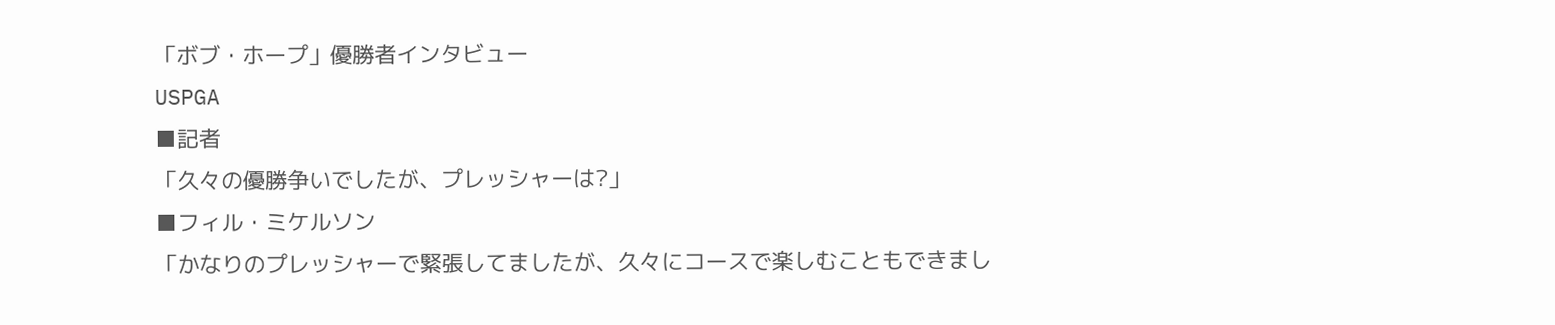「ボブ・ホープ」優勝者インタビュー
USPGA
■記者
「久々の優勝争いでしたが、プレッシャーは?」
■フィル・ミケルソン
「かなりのプレッシャーで緊張してましたが、久々にコースで楽しむこともできまし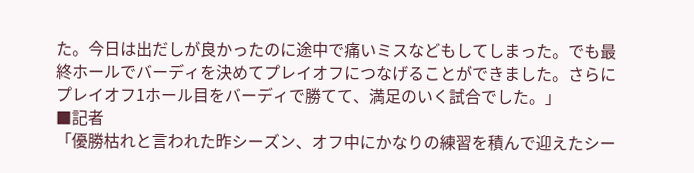た。今日は出だしが良かったのに途中で痛いミスなどもしてしまった。でも最終ホールでバーディを決めてプレイオフにつなげることができました。さらにプレイオフ1ホール目をバーディで勝てて、満足のいく試合でした。」
■記者
「優勝枯れと言われた昨シーズン、オフ中にかなりの練習を積んで迎えたシー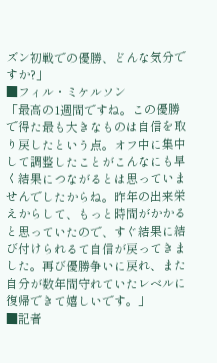ズン初戦での優勝、どんな気分ですか?」
■フィル・ミケルソン
「最高の1週間ですね。この優勝で得た最も大きなものは自信を取り戻したという点。オフ中に集中して調整したことがこんなにも早く結果につながるとは思っていませんでしたからね。昨年の出来栄えからして、もっと時間がかかると思っていたので、すぐ結果に結び付けられるて自信が戻ってきました。再び優勝争いに戻れ、また自分が数年間守れていたレベルに復帰できて嬉しいです。」
■記者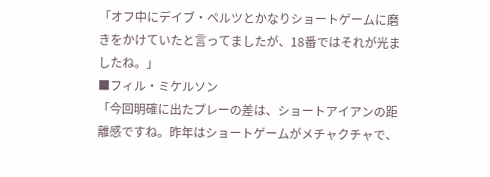「オフ中にデイブ・ペルツとかなりショートゲームに磨きをかけていたと言ってましたが、18番ではそれが光ましたね。」
■フィル・ミケルソン
「今回明確に出たプレーの差は、ショートアイアンの距離感ですね。昨年はショートゲームがメチャクチャで、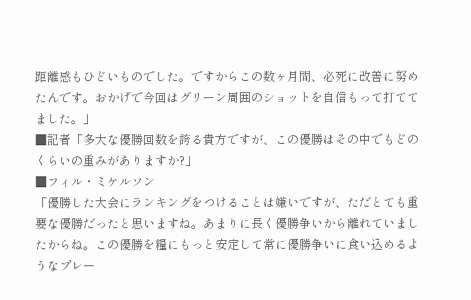距離感もひどいものでした。ですからこの数ヶ月間、必死に改善に努めたんです。おかげで今回はグリーン周囲のショットを自信もって打ててました。」
■記者「多大な優勝回数を誇る貴方ですが、この優勝はその中でもどのくらいの重みがありますか?」
■フィル・ミケルソン
「優勝した大会にランキングをつけることは嫌いですが、ただとても重要な優勝だったと思いますね。あまりに長く優勝争いから離れていましたからね。この優勝を糧にもっと安定して常に優勝争いに食い込めるようなプレー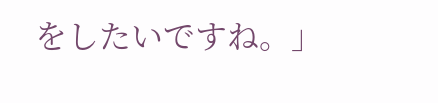をしたいですね。」